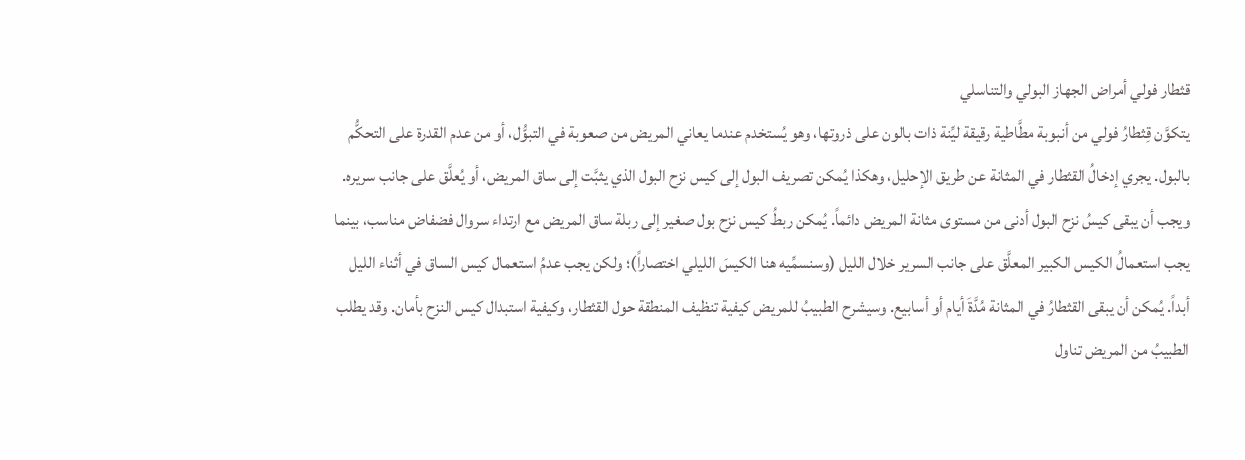قثطار فولي أمراض الجهاز البولي والتناسلي
يتكوَّن قِثطارُ فولي من أنبوبة مطَّاطية رقيقة ليِّنة ذات بالون على ذروتها، وهو يُستخدم عندما يعاني المريض من صعوبة في التبوُّل، أو من عدم القدرة على التحكُّم بالبول. يجري إدخالُ القثطار في المثانة عن طريق الإحليل، وهكذا يُمكن تصريف البول إلى كيس نزح البول الذي يثبَّت إلى ساق المريض، أو يُعلَّق على جانب سريره. ويجب أن يبقى كيسُ نزح البول أدنى من مستوى مثانة المريض دائماً. يُمكن ربطُ كيس نزح بول صغير إلى ربلة ساق المريض مع ارتداء سروال فضفاض مناسب، بينما يجب استعمالُ الكيس الكبير المعلَّق على جانب السرير خلال الليل (وسنسمِّيه هنا الكيسَ الليلي اختصاراً)؛ ولكن يجب عدمُ استعمال كيس الساق في أثناء الليل أبداً. يُمكن أن يبقى القثطارُ في المثانة مُدَّةَ أيام أو أسابيع. وسيشرح الطبيبُ للمريض كيفية تنظيف المنطقة حول القثطار، وكيفية استبدال كيس النزح بأمان. وقد يطلب الطبيبُ من المريض تناول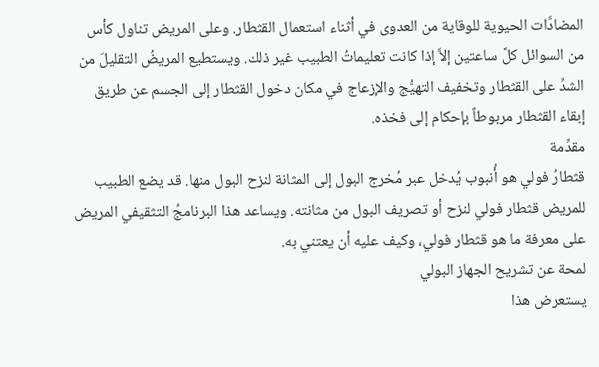المضادَّات الحيوية للوقاية من العدوى في أثناء استعمال القثطار. وعلى المريض تناول كأس من السوائل كلَّ ساعتين إلاَّ إذا كانت تعليماتُ الطبيب غير ذلك. ويستطيع المريضُ التقليلَ من الشدِّ على القثطار وتخفيف التهيُّج والإزعاج في مكان دخول القثطار إلى الجسم عن طريق إبقاء القثطار مربوطاً بإحكام إلى فخذه.
مقدِّمة
قثطارُ فولي هو أُنبوب يُدخل عبر مُخرج البول إلى المثانة لنزح البول منها. قد يضع الطبيب للمريض قثطار فولي لنزح أو تصريف البول من مثانته. ويساعد هذا البرنامجُ التثقيفي المريض على معرفة ما هو قثطار فولي، وكيف عليه أن يعتني به.
لمحة عن تشريح الجهاز البولي
يستعرض هذا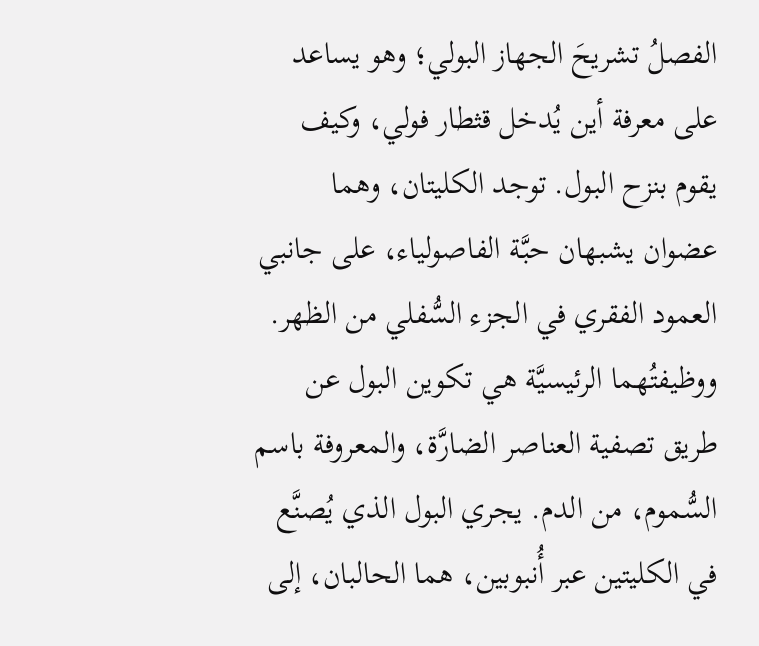الفصلُ تشريحَ الجهاز البولي؛ وهو يساعد على معرفة أين يُدخل قثطار فولي، وكيف يقوم بنزح البول. توجد الكليتان، وهما عضوان يشبهان حبَّة الفاصولياء، على جانبي العمود الفقري في الجزء السُّفلي من الظهر. ووظيفتُهما الرئيسيَّة هي تكوين البول عن طريق تصفية العناصر الضارَّة، والمعروفة باسم السُّموم، من الدم. يجري البول الذي يُصنَّع في الكليتين عبر أُنبوبين، هما الحالبان، إلى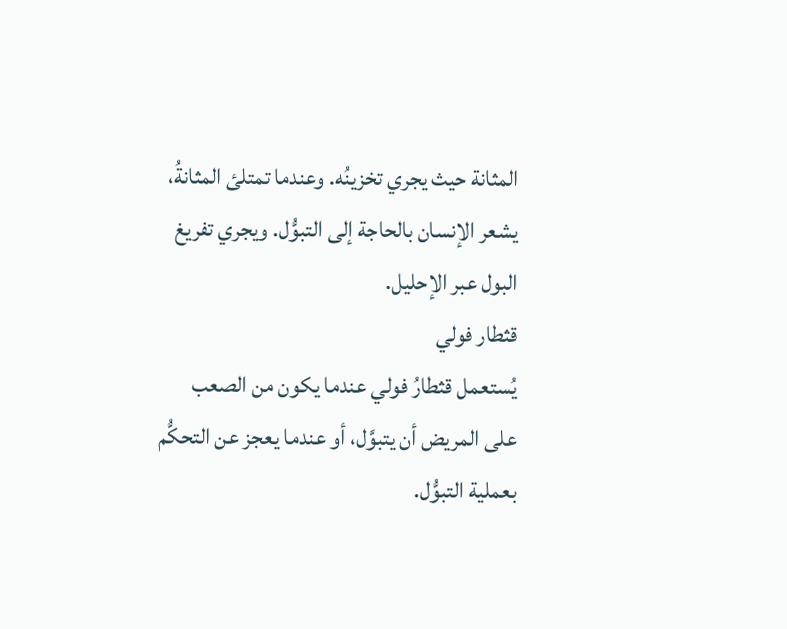المثانة حيث يجري تخزينُه. وعندما تمتلئ المثانةُ، يشعر الإنسان بالحاجة إلى التبوُّل. ويجري تفريغ البول عبر الإحليل.
قثطار فولي
يُستعمل قثطارُ فولي عندما يكون من الصعب على المريض أن يتبوَّل، أو عندما يعجز عن التحكُّم بعملية التبوُّل.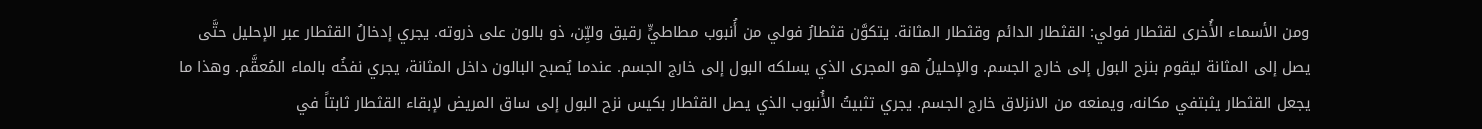ومن الأسماء الأُخرى لقثطار فولي: القثطار الدائم وقثطار المثانة. يتكوَّن قثطارُ فولي من أُنبوب مطاطيٍّ رقيق وليِّن، ذو بالون على ذروته. يجري إدخالُ القثطار عبر الإحليل حتَّى يصل إلى المثانة ليقوم بنزح البول إلى خارج الجسم. والإحليلُ هو المجرى الذي يسلكه البول إلى خارج الجسم. عندما يُصبح البالون داخل المثانة، يجري نفخُه بالماء المُعقَّم. وهذا ما يجعل القثطار يثبتفي مكانه، ويمنعه من الانزلاق خارج الجسم. يجري تثبيتُ الأُنبوب الذي يصل القثطار بكيس نزح البول إلى ساق المريض لإبقاء القثطار ثابتاً في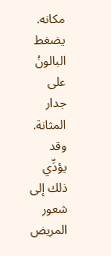مكانه. يضغط البالونُ على جدار المثانة. وقد يؤدِّي ذلك إلى شعور المريض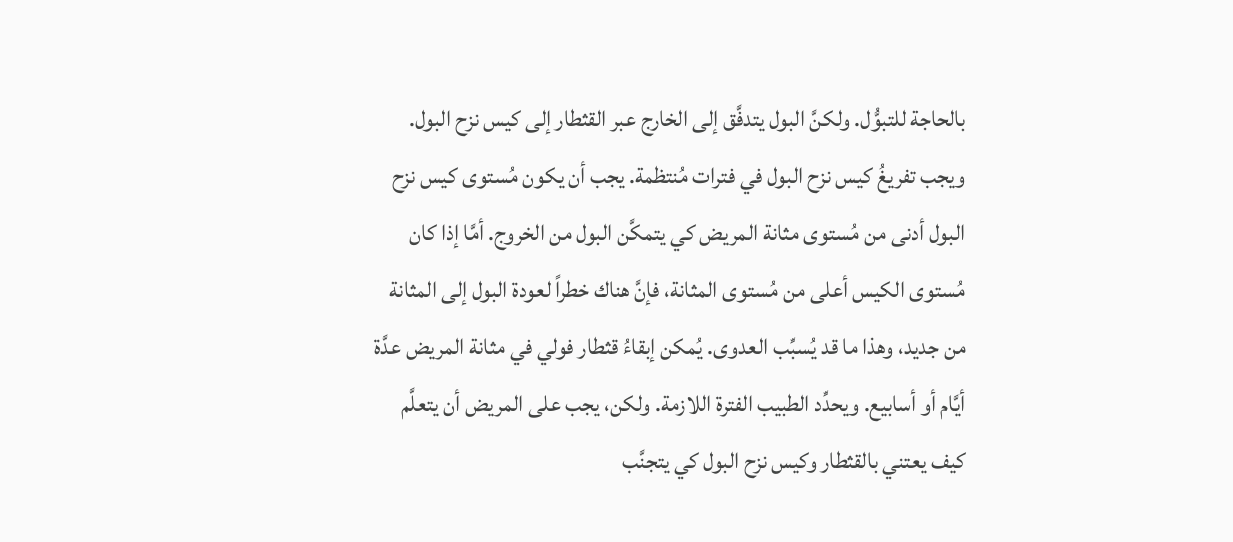بالحاجة للتبوُّل. ولكنَّ البول يتدفَّق إلى الخارج عبر القثطار إلى كيس نزح البول. ويجب تفريغُ كيس نزح البول في فترات مُنتظمة. يجب أن يكون مُستوى كيس نزح البول أدنى من مُستوى مثانة المريض كي يتمكَّن البول من الخروج. أمَّا إذا كان مُستوى الكيس أعلى من مُستوى المثانة، فإنَّ هناك خطراً لعودة البول إلى المثانة من جديد، وهذا ما قد يُسبِّب العدوى. يُمكن إبقاءُ قثطار فولي في مثانة المريض عدَّة أيَّام أو أسابيع. ويحدِّد الطبيب الفترة اللازمة. ولكن، يجب على المريض أن يتعلَّم كيف يعتني بالقثطار وكيس نزح البول كي يتجنَّب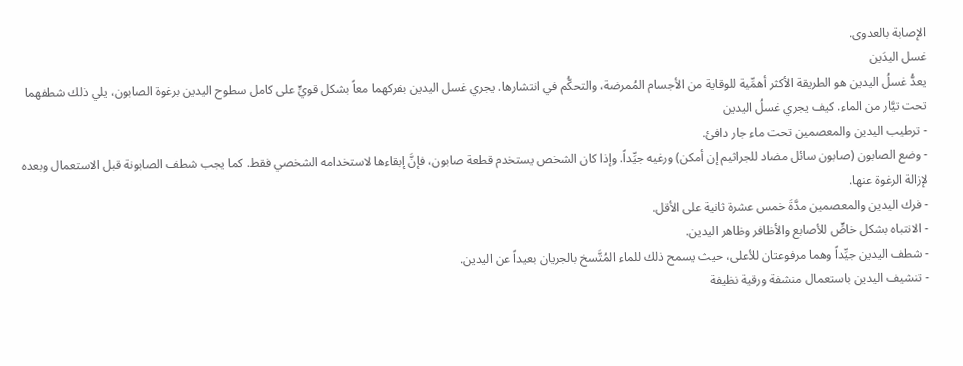الإصابة بالعدوى.
غسل اليدَين
يعدُّ غسلُ اليدين هو الطريقة الأكثر أهمِّية للوقاية من الأجسام المُمرضة، والتحكُّم في انتشارها. يجري غسل اليدين بفركهما معاً بشكل قويٍّ على كامل سطوح اليدين برغوة الصابون، يلي ذلك شطفهما تحت تيَّار من الماء. كيف يجري غسلُ اليدين
- ترطيب اليدين والمعصمين تحت ماء جار دافئ.
- وضع الصابون (صابون سائل مضاد للجراثيم إن أمكن) ورغيه جيِّداً. وإذا كان الشخص يستخدم قطعة صابون، فإنَّ إبقاءها لاستخدامه الشخصي فقط. كما يجب شطف الصابونة قبل الاستعمال وبعده لإزالة الرغوة عنها.
- فرك اليدين والمعصمين مدَّةَ خمس عشرة ثانية على الأقل.
- الانتباه بشكل خاصٍّ للأصابع والأظافر وظاهر اليدين.
- شطف اليدين جيِّداً وهما مرفوعتان للأعلى، حيث يسمح ذلك للماء المُتَّسخ بالجريان بعيداً عن اليدين.
- تنشيف اليدين باستعمال منشفة ورقية نظيفة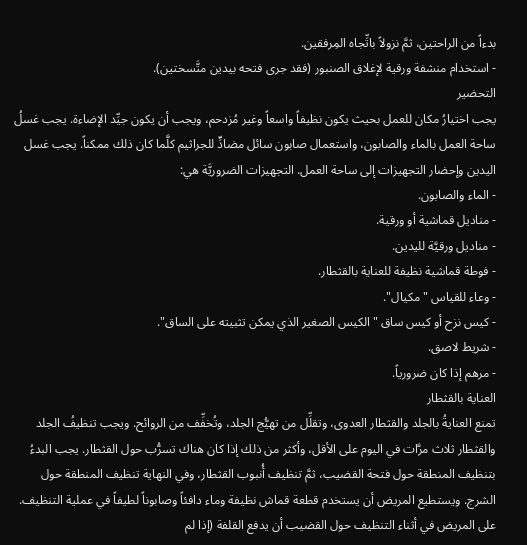بدءاً من الراحتين، ثمَّ نزولاً باتِّجاه المِرفقين.
- استخدام منشفة ورقية لإغلاق الصنبور (فقد جرى فتحه بيدين متَّسختين).
التحضير
يجب اختيارُ مكان للعمل بحيث يكون نظيفاً واسعاً وغير مُزدحم، ويجب أن يكون جيِّد الإضاءة. يجب غسلُ ساحة العمل بالماء والصابون، واستعمال صابون سائل مضادٍّ للجراثيم كلَّما كان ذلك ممكناً. يجب غسل اليدين وإحضار التجهيزات إلى ساحة العمل. التجهيزات الضروريَّة هي:
- الماء والصابون.
- مناديل قماشية أو ورقية.
- مناديل ورقيَّة لليدين.
- فوطة قماشية نظيفة للعناية بالقثطار.
- وعاء للقياس "مكيال".
- كيس نزح أو كيس ساق "الكيس الصغير الذي يمكن تثبيته على الساق".
- شريط لاصق.
- مرهم إذا كان ضرورياً.
العناية بالقثطار
تمنع العنايةُ بالجلد والقثطار العدوى، وتقلِّل من تهيُّج الجلد، وتُخفِّف من الروائح. ويجب تنظيفُ الجلد والقثطار ثلاث مرَّات في اليوم على الأقل، وأكثر من ذلك إذا كان هناك تسرُّب حول القثطار. يجب البدءُ بتنظيف المنطقة حول فتحة القضيب، ثمَّ تنظيف أُنبوب القثطار، وفي النهاية تنظيف المنطقة حول الشرج. ويستطيع المريض أن يستخدم قطعة قماش نظيفة وماء دافئاً وصابوناً لطيفاً في عملية التنظيف. على المريض في أثناء التنظيف حول القضيب أن يدفع القلفة (إذا لم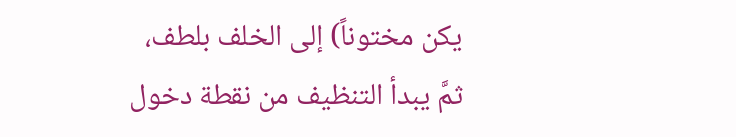يكن مختوناً) إلى الخلف بلطف، ثمَّ يبدأ التنظيف من نقطة دخول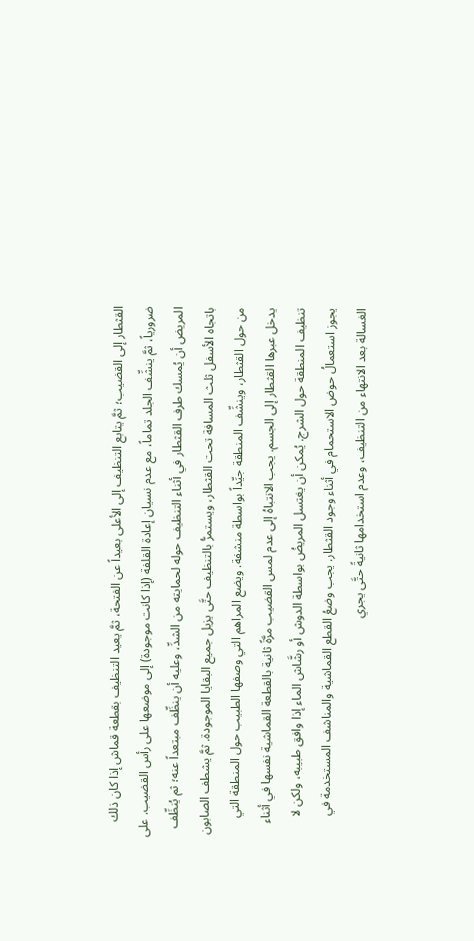القثطار إلى القضيب؛ ثمَّ يتابع التنظيف إلى الأعلى بعيداً عن الفتحة، ثمَّ يعيد التنظيف بقطعة قماش إذا كان ذلك ضرورياً، ثمَّ ينشِّف الجلد تماماً، مع عدم نسيان إعادة القلفة (إذا كانت موجودة) إلى موضعها على رأس القضيب. على المريض أن يُمسك طرف القثطار في أثناء التنظيف حوله لحمايته من الشدِّ، وعليه أن ينظِّف مبتعداً عنه؛ ثم يُنظِّف باتجاه الأسفل ثلث المسافة تحت القثطار، ويستمرُّ بالتنظيف حتَّى يزيل جميع البقايا الموجودة. ثمَّ يشطف الصابون من حول القثطار، وينشِّف المنطقة جيِّداً بواسطة منشفة. ويضع المراهم التي وصفها الطبيب حول المنطقة التي يدخل عبرها القثطار إلى الجسم. يجب الانتباهُ إلى عدم لمس القضيب مرَّةً ثانية بالقطعة القماشية نفسها في أثناء تنظيف المنطقة حول الشرج. يُمكن أن يغتسل المريضُ بواسطة الدوش أو رشَّاش الماء إذا وافق طبيبه، ولكن لا يجوز استعمالُ حوض الاستحمام في أثناء وجود القثطار. يجب وضعُ القطع القماشية والمناشف المستخدمة في الغسالة بعد الانتهاء من التنظيف، وعدم استخدامها ثانيةً حتَّى يجري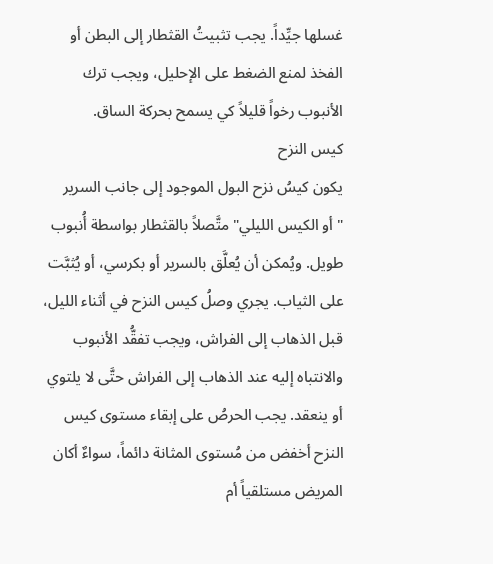غسلها جيِّداً. يجب تثبيتُ القثطار إلى البطن أو الفخذ لمنع الضغط على الإحليل، ويجب ترك الأنبوب رخواً قليلاً كي يسمح بحركة الساق.
كيس النزح
يكون كيسُ نزح البول الموجود إلى جانب السرير "أو الكيس الليلي" متَّصلاً بالقثطار بواسطة أُنبوب طويل. ويُمكن أن يُعلَّق بالسرير أو بكرسي، أو يُثبَّت على الثياب. يجري وصلُ كيس النزح في أثناء الليل، قبل الذهاب إلى الفراش، ويجب تفقُّد الأنبوب والانتباه إليه عند الذهاب إلى الفراش حتَّى لا يلتوي أو ينعقد. يجب الحرصُ على إبقاء مستوى كيس النزح أخفض من مُستوى المثانة دائماً، سواءٌ أكان المريض مستلقياً أم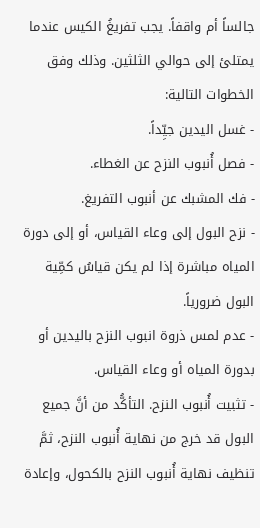جالساً أم واقفاً. يجب تفريغُ الكيس عندما يمتلئ إلى حوالي الثلثين. وذلك وفق الخطوات التالية:
- غسل اليدين جيِّداً.
- فصل أُنبوب النزح عن الغطاء.
- فك المشبك عن أنبوب التفريغ.
- نزح البول إلى وعاء القياس، أو إلى دورة المياه مباشرة إذا لم يكن قياسُ كمِّية البول ضرورياً.
- عدم لمس ذروة انبوب النزح باليدين أو بدورة المياه أو وعاء القياس.
- تثبيت أُنبوب النزح. التأكُّد من أنَّ جميع البول قد خرج من نهاية أُنبوب النزح، ثمَّ تنظيف نهاية أُنبوب النزح بالكحول، وإعادة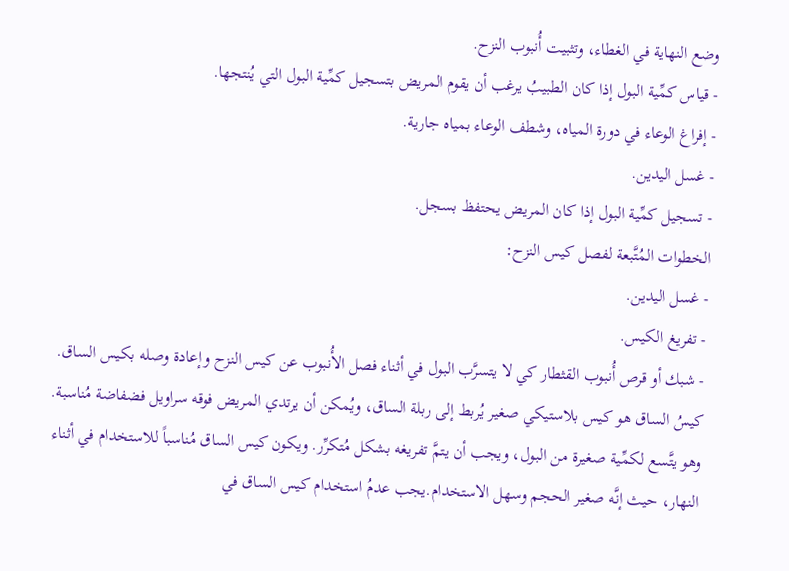وضع النهاية في الغطاء، وتثبيت أُنبوب النزح.
- قياس كمِّية البول إذا كان الطبيبُ يرغب أن يقوم المريض بتسجيل كمِّية البول التي يُنتجها.
- إفراغ الوعاء في دورة المياه، وشطف الوعاء بمياه جارية.
- غسل اليدين.
- تسجيل كمِّية البول إذا كان المريض يحتفظ بسجل.
الخطوات المُتَّبعة لفصل كيس النزح:
- غسل اليدين.
- تفريغ الكيس.
- شبك أو قرص أُنبوب القثطار كي لا يتسرَّب البول في أثناء فصل الأُنبوب عن كيس النزح وإعادة وصله بكيس الساق.
كيسُ الساق هو كيس بلاستيكي صغير يُربط إلى ربلة الساق، ويُمكن أن يرتدي المريض فوقه سراويل فضفاضة مُناسبة. وهو يتَّسع لكمِّية صغيرة من البول، ويجب أن يتمَّ تفريغه بشكل مُتكرِّر. ويكون كيس الساق مُناسباً للاستخدام في أثناء النهار، حيث إنَّه صغير الحجم وسهل الاستخدام.يجب عدمُ استخدام كيس الساق في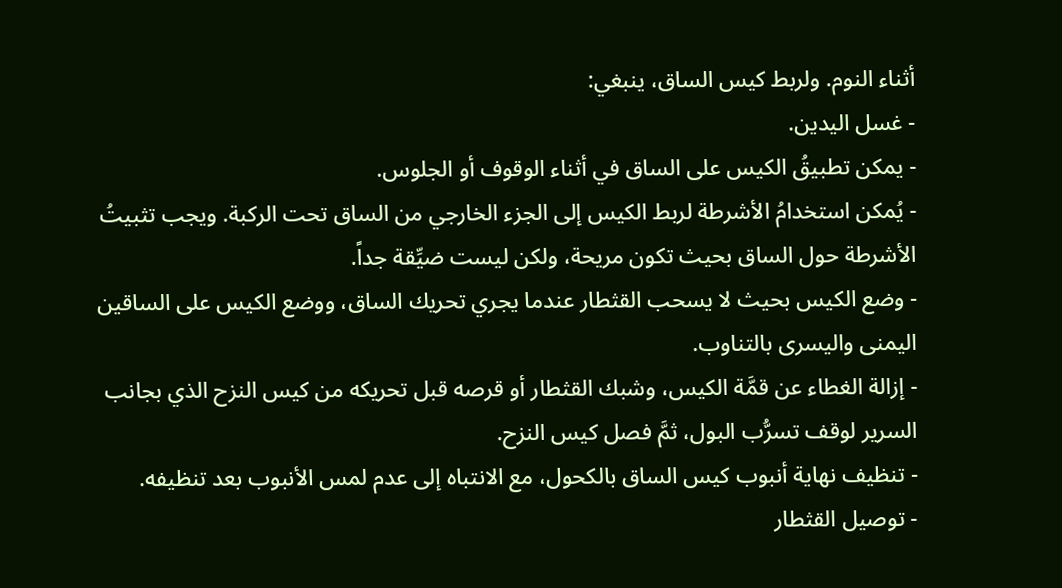أثناء النوم. ولربط كيس الساق، ينبغي:
- غسل اليدين.
- يمكن تطبيقُ الكيس على الساق في أثناء الوقوف أو الجلوس.
- يُمكن استخدامُ الأشرطة لربط الكيس إلى الجزء الخارجي من الساق تحت الركبة. ويجب تثبيتُ الأشرطة حول الساق بحيث تكون مريحة، ولكن ليست ضيِّقة جداً.
- وضع الكيس بحيث لا يسحب القثطار عندما يجري تحريك الساق، ووضع الكيس على الساقين اليمنى واليسرى بالتناوب.
- إزالة الغطاء عن قمَّة الكيس، وشبك القثطار أو قرصه قبل تحريكه من كيس النزح الذي بجانب السرير لوقف تسرُّب البول، ثمَّ فصل كيس النزح.
- تنظيف نهاية أنبوب كيس الساق بالكحول، مع الانتباه إلى عدم لمس الأنبوب بعد تنظيفه.
- توصيل القثطار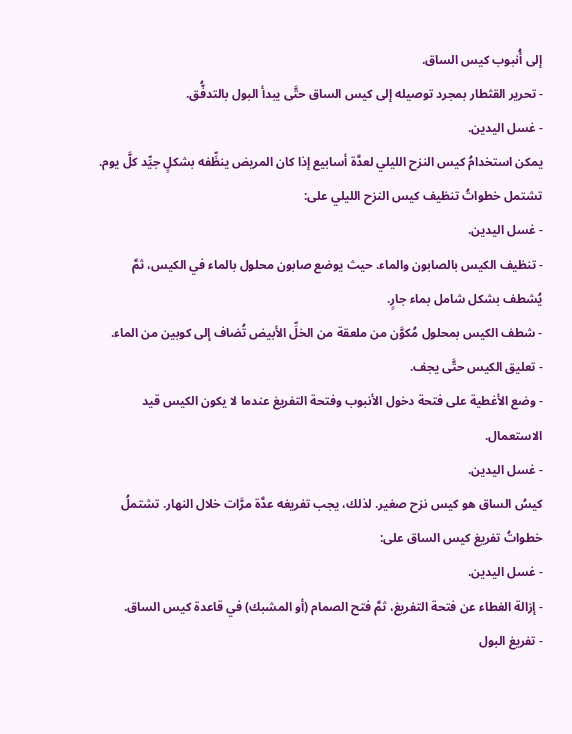إلى أُنبوب كيس الساق.
- تحرير القثطار بمجرد توصيله إلى كيس الساق حتَّى يبدأ البول بالتدفُّق.
- غسل اليدين.
يمكن استخدامُ كيس النزح الليلي لعدَّة أسابيع إذا كان المريض ينظِّفه بشكلٍ جيِّد كلَّ يوم. تشتمل خطواتُ تنظيف كيس النزح الليلي على:
- غسل اليدين.
- تنظيف الكيس بالصابون والماء. حيث يوضع صابون محلول بالماء في الكيس، ثمَّ يُشطف بشكل شامل بماء جارٍ.
- شطف الكيس بمحلول مُكوَّن من ملعقة من الخلِّ الأبيض تُضاف إلى كوبين من الماء.
- تعليق الكيس حتَّى يجف.
- وضع الأغطية على فتحة دخول الأنبوب وفتحة التفريغ عندما لا يكون الكيس قيد الاستعمال.
- غسل اليدين.
كيسُ الساق هو كيس نزح صغير. لذلك، يجب تفريغه عدَّة مرَّات خلال النهار. تشتملُ خطواتُ تفريغ كيس الساق على:
- غسل اليدين.
- إزالة الغطاء عن فتحة التفريغ، ثمَّ فتح الصمام (أو المشبك) في قاعدة كيس الساق.
- تفريغ البول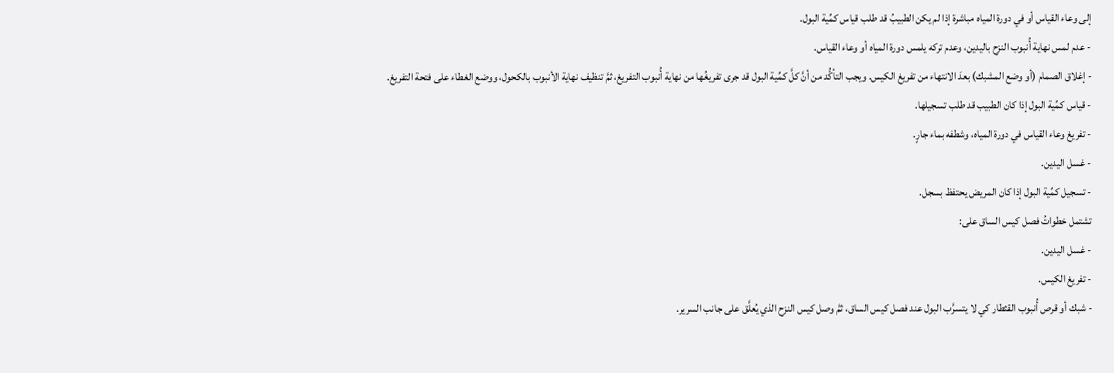إلى وعاء القياس أو في دورة المياه مباشرة إذا لم يكن الطبيبُ قد طلب قياس كمِّية البول.
- عدم لمس نهاية أُنبوب النزح باليدين، وعدم تركه يلمس دورة المياه أو وعاء القياس.
- إغلاق الصمام (أو وضع المشبك) بعدَ الانتهاء من تفريغ الكيس. ويجب التأكُّد من أنَّ كلَّ كمِّية البول قد جرى تفريغُها من نهاية أُنبوب التفريغ، ثمَّ تنظيف نهاية الأنبوب بالكحول، ووضع الغطاء على فتحة التفريغ.
- قياس كمِّية البول إذا كان الطبيب قد طلب تسجيلها.
- تفريغ وعاء القياس في دورة المياه، وشطفه بماء جارٍ.
- غسل اليدين.
- تسجيل كمِّية البول إذا كان المريض يحتفظ بسجل.
تشتمل خطواتُ فصل كيس الساق على:
- غسل اليدين.
- تفريغ الكيس.
- شبك أو قرص أُنبوب القثطار كي لا يتسرَّب البول عند فصل كيس الساق، ثمَّ وصل كيس النزح الذي يُعلَّق على جانب السرير.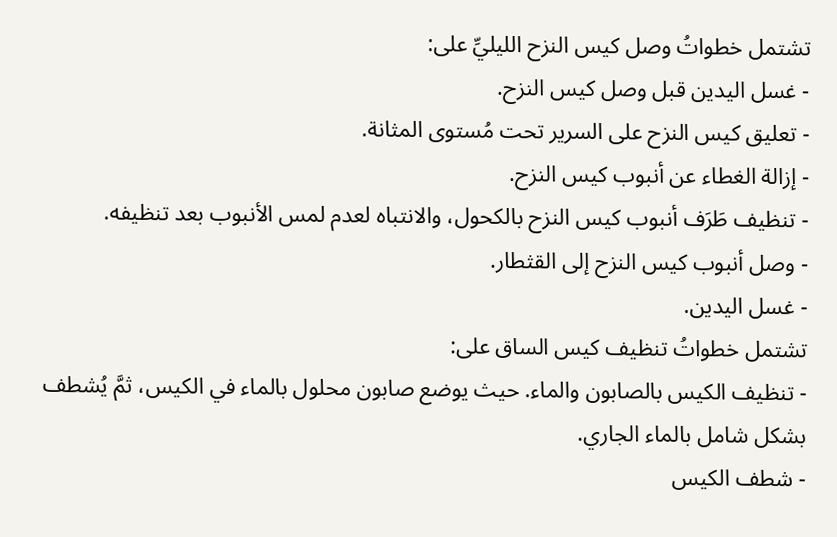تشتمل خطواتُ وصل كيس النزح الليليِّ على:
- غسل اليدين قبل وصل كيس النزح.
- تعليق كيس النزح على السرير تحت مُستوى المثانة.
- إزالة الغطاء عن أنبوب كيس النزح.
- تنظيف طَرَف أنبوب كيس النزح بالكحول، والانتباه لعدم لمس الأنبوب بعد تنظيفه.
- وصل أنبوب كيس النزح إلى القثطار.
- غسل اليدين.
تشتمل خطواتُ تنظيف كيس الساق على:
- تنظيف الكيس بالصابون والماء. حيث يوضع صابون محلول بالماء في الكيس، ثمَّ يُشطف بشكل شامل بالماء الجاري.
- شطف الكيس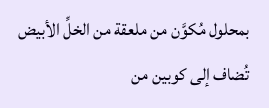بمحلول مُكوَّن من ملعقة من الخلِّ الأبيض تُضاف إلى كوبين من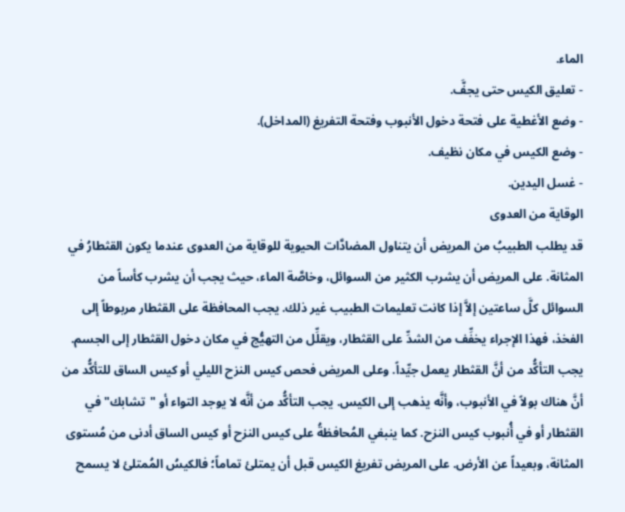الماء.
- تعليق الكيس حتى يجفَّ.
- وضع الأغطية على فتحة دخول الأنبوب وفتحة التفريغ (المداخل).
- وضع الكيس في مكان نظيف.
- غسل اليدين.
الوقاية من العدوى
قد يطلب الطبيبُ من المريض أن يتناول المضادَّات الحيوية للوقاية من العدوى عندما يكون القثطارُ في المثانة. على المريض أن يشرب الكثير من السوائل، وخاصَّة الماء، حيث يجب أن يشرب كأساً من السوائل كلَّ ساعتين إلاَّ إذا كانت تعليمات الطبيب غير ذلك. يجب المحافظة على القثطار مربوطاً إلى الفخذ، فهذا الإجراء يخفِّف من الشدِّ على القثطار، ويقلِّل من التهيُّج في مكان دخول القثطار إلى الجسم. يجب التأكُّد من أنَّ القثطار يعمل جيِّداً. وعلى المريض فحص كيس النزح الليلي أو كيس الساق للتأكُّد من أنَّ هناك بولاً في الأنبوب، وأنَّه يذهب إلى الكيس. يجب التأكُّد من أنَّه لا يوجد التواء أو "تشابك" في القثطار أو في أُنبوب كيس النزح. كما ينبغي المُحافظةُ على كيس النزح أو كيس الساق أدنى من مُستوى المثانة، وبعيداً عن الأرض. على المريض تفريغ الكيس قبل أن يمتلئ تماماً؛ فالكيسُ المُمتلئ لا يسمح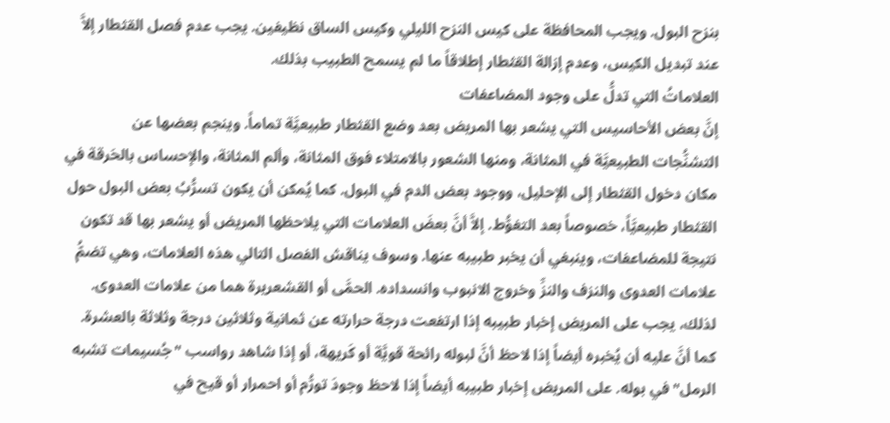بنزح البول. ويجب المحافظة على كيس النزح الليلي وكيس الساق نظيفين. يجب عدم فصل القثطار إلاَّ عند تبديل الكيس، وعدم إزالة القثطار إطلاقاً ما لم يسمح الطبيب بذلك.
العلاماتُ التي تدلُّ على وجود المضاعفات
إنَّ بعض الأحاسيس التي يشعر بها المريض بعد وضع القثطار طبيعيَّة تماماً. وينجم بعضها عن التشنُّجات الطبيعيَّة في المثانة، ومنها الشعور بالامتلاء فوق المثانة، وألم المثانة، والإحساس بالحَرقة في مكان دخول القثطار إلى الإحليل، ووجود بعض الدم في البول. كما يُمكن أن يكون تسرُّبُ بعض البول حول القثطار طبيعيَّاً، خصوصاً بعد التغوُّط. إلاَّ أنَّ بعضَ العلامات التي يلاحظها المريض أو يشعر بها قد تكون نتيجة للمضاعفات، وينبغي أن يخبر طبيبه عنها. وسوف يناقش الفصل التالي هذه العلامات، وهي تضمُّ علامات العدوى والنزف والنزِّ وخروج الانبوب وانسداده. الحمَّى أو القشعريرة هما من علامات العدوى. لذلك، يجب على المريض إخبار طبيبه إذا ارتفعت درجة حرارته عن ثمانية وثلاثين درجة وثلاثة بالعشرة. كما أنَّ عليه أن يُخبره أيضاً إذا لاحظ أنَّ لبوله رائحة قويَّة أو كَريهة، أو إذا شاهد رواسب "جُسيمات تشبه الرمل" في بوله. على المريض إخبار طبيبه أيضاً إذا لاحظ وجودَ تورُّم أو احمرار أو قيح في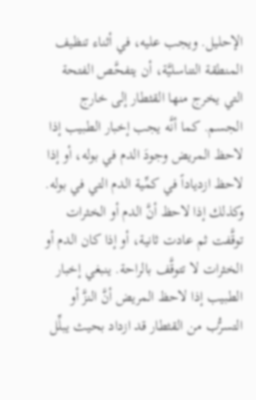الإحليل. ويجب عليه، في أثناء تنظيف المنطقة التناسليَّة، أن يتفحَّص الفتحة التي يخرج منها القثطار إلى خارج الجسم. كما أنَّه يجب إخبار الطبيب إذا لاحظ المريض وجودَ الدم في بوله، أو إذا لاحظ ازدياداً في كمِّية الدم التي في بوله. وكذلك إذا لاحظ أنَّ الدم أو الخثرات توقَّفت ثم عادت ثانية، أو إذا كان الدم أو الخثرات لا تتوقَّف بالراحة. ينبغي إخبار الطبيب إذا لاحظ المريض أنَّ النزَّ أو التسرُّب من القثطار قد ازداد بحيث يبلِّل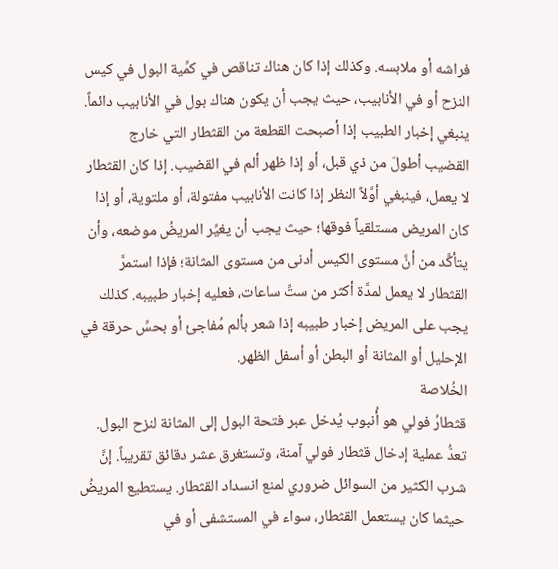فراشه أو ملابسه. وكذلك إذا كان هناك تناقص في كمِّية البول في كيس النزح أو في الأنابيب، حيث يجب أن يكون هناك بول في الأنابيب دائماً. ينبغي إخبار الطبيب إذا أصبحت القطعة من القثطار التي خارج القضيب أطولَ من ذي قبل، أو إذا ظهر ألم في القضيب. إذا كان القثطار لا يعمل، فينبغي أوَّلاً النظر إذا كانت الأنابيب مفتولة، أو ملتوية، أو إذا كان المريض مستلقياً فوقها؛ حيث يجب أن يغيِّر المريضُ موضعه، وأن يتأكَّد من أنَّ مستوى الكيس أدنى من مستوى المثانة؛ فإذا استمرَّ القثطار لا يعمل لمدَّة أكثر من ستِّ ساعات، فعليه إخبار طبيبه. كذلك يجب على المريض إخبار طبيبه إذا شعر بألم مُفاجئ أو بحسِّ حرقة في الإحليل أو المثانة أو البطن أو أسفل الظهر.
الخُلاصة
قثطارُ فولي هو أُنبوب يُدخل عبر فتحة البول إلى المثانة لنزح البول. تعدُّ عملية إدخال قثطار فولي آمنة، وتستغرق عشر دقائق تقريباً. إنَّ شرب الكثير من السوائل ضروري لمنع انسداد القثطار. يستطيع المريضُ حيثما كان يستعمل القثطار، سواء في المستشفى أو في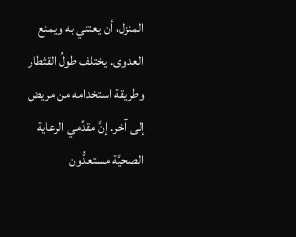المنزل، أن يعتني به ويمنع العدوى. يختلف طولُ القثطار وطريقة استخدامه من مريض إلى آخر. إنَّ مقدِّمي الرعاية الصحيَّة مستعدُّون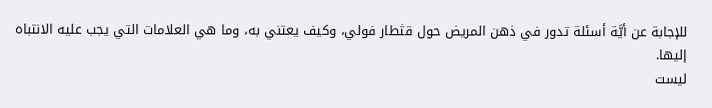للإجابة عن أيَّة أسئلة تدور في ذهن المريض حول قثطار فولي، وكيف يعتني به، وما هي العلامات التي يجب عليه الانتباه إليها.
ليست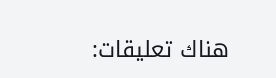هناك تعليقات: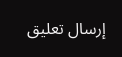إرسال تعليق